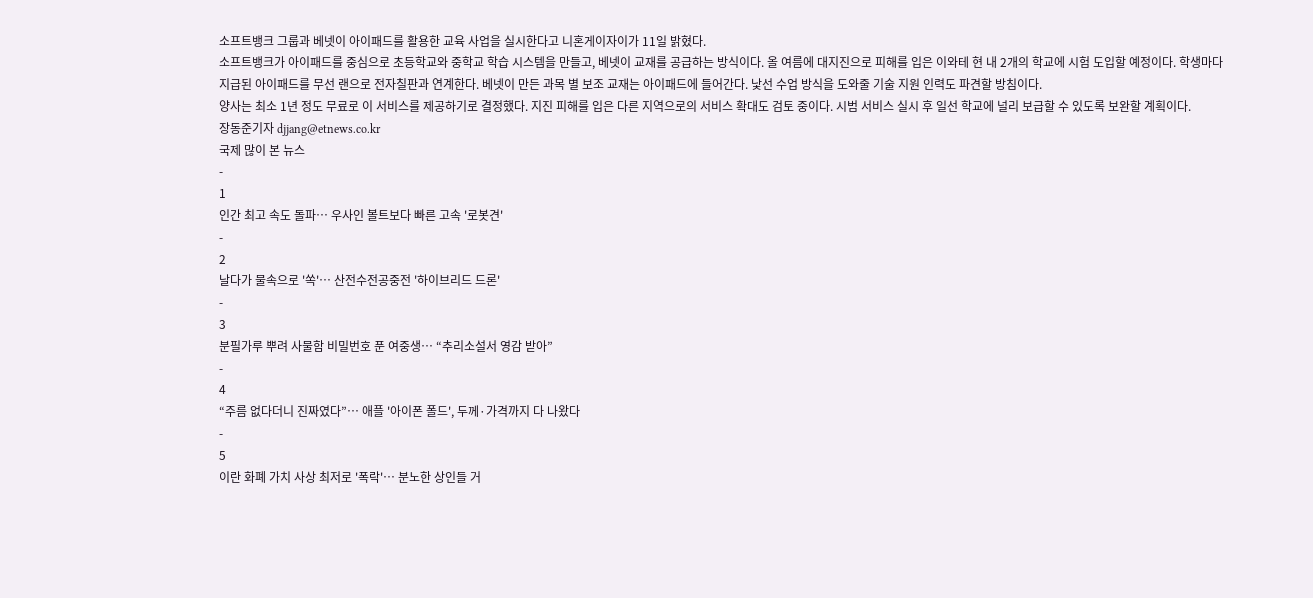소프트뱅크 그룹과 베넷이 아이패드를 활용한 교육 사업을 실시한다고 니혼게이자이가 11일 밝혔다.
소프트뱅크가 아이패드를 중심으로 초등학교와 중학교 학습 시스템을 만들고, 베넷이 교재를 공급하는 방식이다. 올 여름에 대지진으로 피해를 입은 이와테 현 내 2개의 학교에 시험 도입할 예정이다. 학생마다 지급된 아이패드를 무선 랜으로 전자칠판과 연계한다. 베넷이 만든 과목 별 보조 교재는 아이패드에 들어간다. 낯선 수업 방식을 도와줄 기술 지원 인력도 파견할 방침이다.
양사는 최소 1년 정도 무료로 이 서비스를 제공하기로 결정했다. 지진 피해를 입은 다른 지역으로의 서비스 확대도 검토 중이다. 시범 서비스 실시 후 일선 학교에 널리 보급할 수 있도록 보완할 계획이다.
장동준기자 djjang@etnews.co.kr
국제 많이 본 뉴스
-
1
인간 최고 속도 돌파… 우사인 볼트보다 빠른 고속 '로봇견'
-
2
날다가 물속으로 '쏙'… 산전수전공중전 '하이브리드 드론'
-
3
분필가루 뿌려 사물함 비밀번호 푼 여중생… “추리소설서 영감 받아”
-
4
“주름 없다더니 진짜였다”… 애플 '아이폰 폴드', 두께·가격까지 다 나왔다
-
5
이란 화폐 가치 사상 최저로 '폭락'… 분노한 상인들 거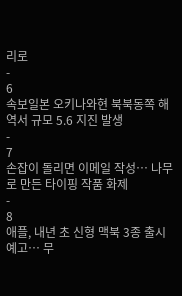리로
-
6
속보일본 오키나와현 북북동쪽 해역서 규모 5.6 지진 발생
-
7
손잡이 돌리면 이메일 작성… 나무로 만든 타이핑 작품 화제
-
8
애플, 내년 초 신형 맥북 3종 출시 예고… 무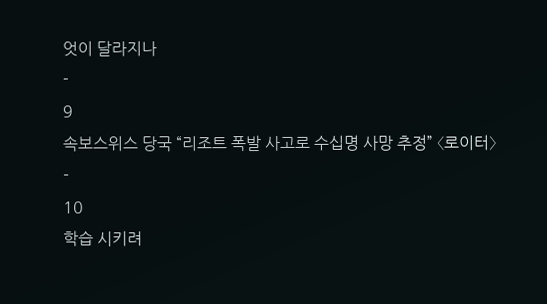엇이 달라지나
-
9
속보스위스 당국 “리조트 폭발 사고로 수십명 사망 추정” 〈로이터〉
-
10
학습 시키려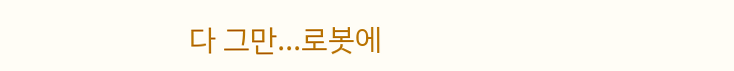다 그만...로봇에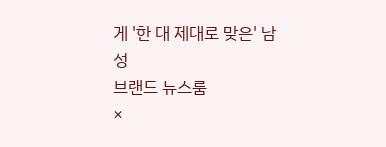게 '한 대 제대로 맞은' 남성
브랜드 뉴스룸
×